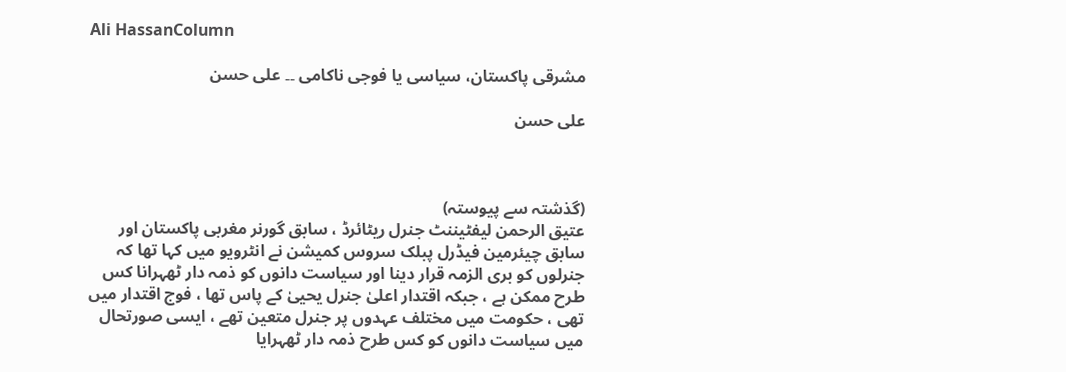Ali HassanColumn

مشرقی پاکستان، سیاسی یا فوجی ناکامی ۔۔ علی حسن

علی حسن



(گذشتہ سے پیوستہ)
عتیق الرحمن لیفٹیننٹ جنرل ریٹائرڈ ، سابق گورنر مغربی پاکستان اور سابق چیئرمین فیڈرل پبلک سروس کمیشن نے انٹرویو میں کہا تھا کہ جنرلوں کو بری الزمہ قرار دینا اور سیاست دانوں کو ذمہ دار ٹھہرانا کس طرح ممکن ہے ، جبکہ اقتدار اعلیٰ جنرل یحییٰ کے پاس تھا ، فوج اقتدار میں تھی ، حکومت میں مختلف عہدوں پر جنرل متعین تھے ، ایسی صورتحال میں سیاست دانوں کو کس طرح ذمہ دار ٹھہرایا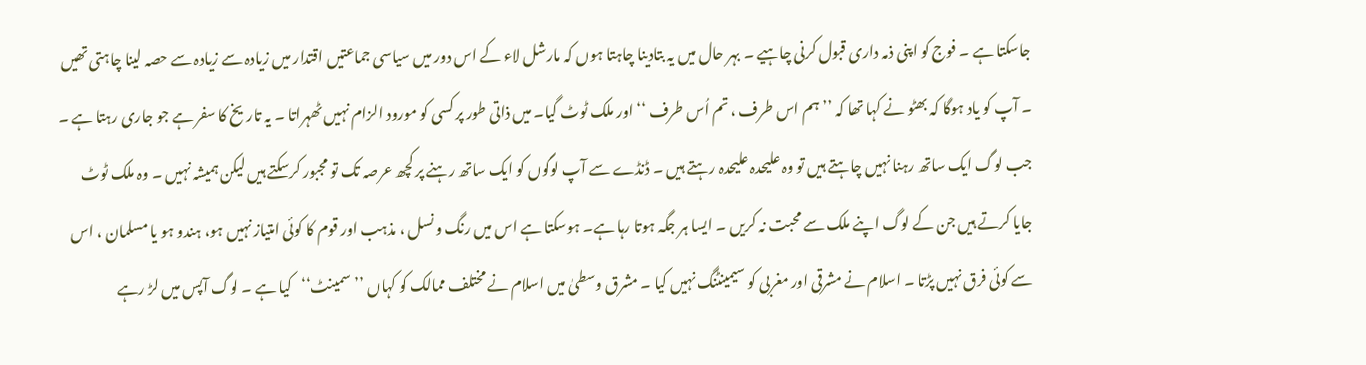جاسکتا ہے ۔ فوج کو اپنی ذمہ داری قبول کرنی چاہیے ۔ بہر حال میں یہ بتادینا چاہتا ہوں کہ مارشل لاء کے اس دور میں سیاسی جماعتیں اقتدار میں زیادہ سے زیادہ سے حصہ لینا چاہتی تھیں ۔ آپ کو یاد ہوگا کہ بھٹو نے کہا تھا کہ ’’ ہم اس طرف ، تم اُس طرف ‘‘ اور ملک ٹوٹ گیا۔ میں ذاتی طور پر کسی کو مورود الزام نہیں ٹھہراتا ۔ یہ تاریخ کا سفر ہے جو جاری رہتا ہے ۔ جب لوگ ایک ساتھ رہنا نہیں چاہتے ہیں تو وہ علیحدہ علیحدہ رہتے ہیں ۔ ڈنڈے سے آپ لوگوں کو ایک ساتھ رہنے پر کچھ عرصہ تک تو مجبور کرسکتے ہیں لیکن ہمیشہ نہیں ۔ وہ ملک ٹوٹ جایا کرتے ہیں جن کے لوگ اپنے ملک سے محبت نہ کریں ۔ ایسا ہر جگہ ہوتا رہا ہے۔ ہوسکتا ہے اس میں رنگ و نسل ، مذہب اور قوم کا کوئی امتیاز نہیں ہو، ہندو ہو یا مسلمان ، اس سے کوئی فرق نہیں پڑتا ۔ اسلام نے مشرقی اور مغربی کو سیمینٹنگ نہیں کیا ۔ مشرق وسطیٰ میں اسلام نے مختلف ممالک کو کہاں ’’سمینٹ‘‘کیا ہے ۔ لوگ آپس میں لڑ رہے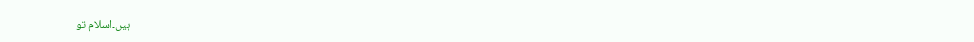ہیں۔اسلام تو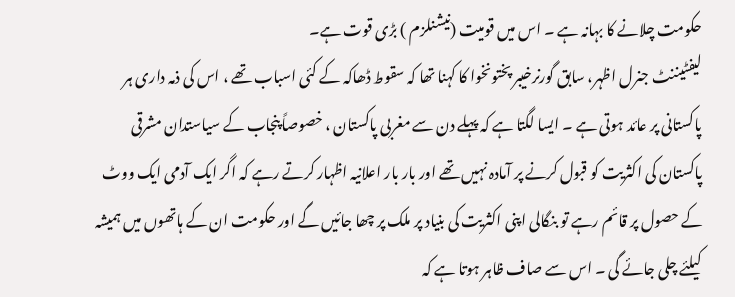حکومت چلانے کا بہانہ ہے ۔ اس میں قومیت (نیشنلزم ) بڑی قوت ہے۔
لیفٹیننٹ جنرل اظہر، سابق گورنرخیبر پختونخوا کا کہنا تھا کہ سقوط ڈھاکہ کے کئی اسباب تھے ، اس کی ذمہ داری ہر پاکستانی پر عائد ہوتی ہے ۔ ایسا لگتا ہے کہ پہلے دن سے مغربی پاکستان ، خصوصاً پنجاب کے سیاستدان مشرقی پاکستان کی اکثریت کو قبول کرنے پر آمادہ نہیں تھے اور بار بار اعلانیہ اظہار کرتے رہے کہ اگر ایک آدمی ایک ووٹ کے حصول پر قائم رہے تو بنگالی اپنی اکثریت کی بنیاد پر ملک پر چھا جائیں گے اور حکومت ان کے ہاتھوں میں ہمیشہ کیلئے چلی جائے گی ۔ اس سے صاف ظاہر ہوتا ہے کہ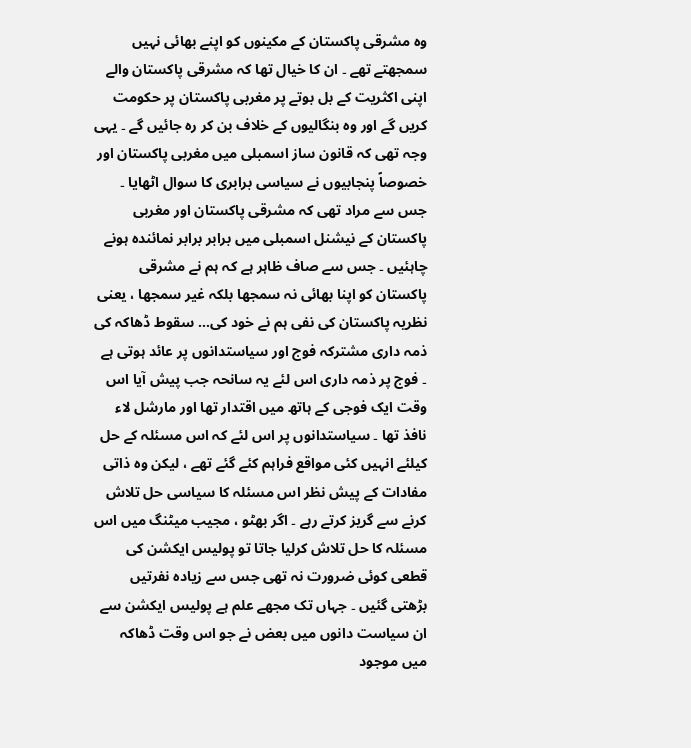وہ مشرقی پاکستان کے مکینوں کو اپنے بھائی نہیں سمجھتے تھے ۔ ان کا خیال تھا کہ مشرقی پاکستان والے اپنی اکثریت کے بل بوتے پر مغربی پاکستان پر حکومت کریں گے اور وہ بنگالیوں کے خلاف بن کر رہ جائیں گے ۔ یہی وجہ تھی کہ قانون ساز اسمبلی میں مغربی پاکستان اور خصوصاً پنجابیوں نے سیاسی برابری کا سوال اٹھایا ۔ جس سے مراد تھی کہ مشرقی پاکستان اور مغربی پاکستان کے نیشنل اسمبلی میں برابر برابر نمائندہ ہونے چاہئیں ۔ جس سے صاف ظاہر ہے کہ ہم نے مشرقی پاکستان کو اپنا بھائی نہ سمجھا بلکہ غیر سمجھا ، یعنی نظریہ پاکستان کی نفی ہم نے خود کی… سقوط ڈھاکہ کی ذمہ داری مشترکہ فوج اور سیاستدانوں پر عائد ہوتی ہے ۔ فوج پر ذمہ داری اس لئے یہ سانحہ جب پیش آیا اس وقت ایک فوجی کے ہاتھ میں اقتدار تھا اور مارشل لاء نافذ تھا ۔ سیاستدانوں پر اس لئے کہ اس مسئلہ کے حل کیلئے انہیں کئی مواقع فراہم کئے گئے تھے ، لیکن وہ ذاتی مفادات کے پیش نظر اس مسئلہ کا سیاسی حل تلاش کرنے سے گریز کرتے رہے ۔ اگر بھٹو ، مجیب میٹنگ میں اس مسئلہ کا حل تلاش کرلیا جاتا تو پولیس ایکشن کی قطعی کوئی ضرورت نہ تھی جس سے زیادہ نفرتیں بڑھتی گئیں ۔ جہاں تک مجھے علم ہے پولیس ایکشن سے ان سیاست دانوں میں بعض نے جو اس وقت ڈھاکہ میں موجود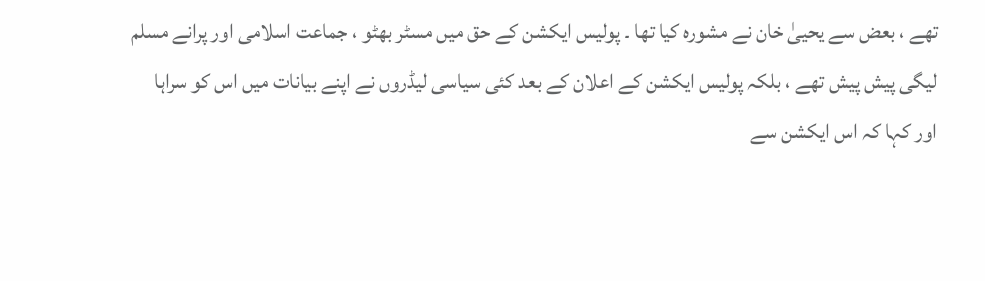تھے ، بعض سے یحییٰ خان نے مشورہ کیا تھا ۔ پولیس ایکشن کے حق میں مسٹر بھٹو ، جماعت اسلامی اور پرانے مسلم لیگی پیش پیش تھے ، بلکہ پولیس ایکشن کے اعلان کے بعد کئی سیاسی لیڈروں نے اپنے بیانات میں اس کو سراہا اور کہا کہ اس ایکشن سے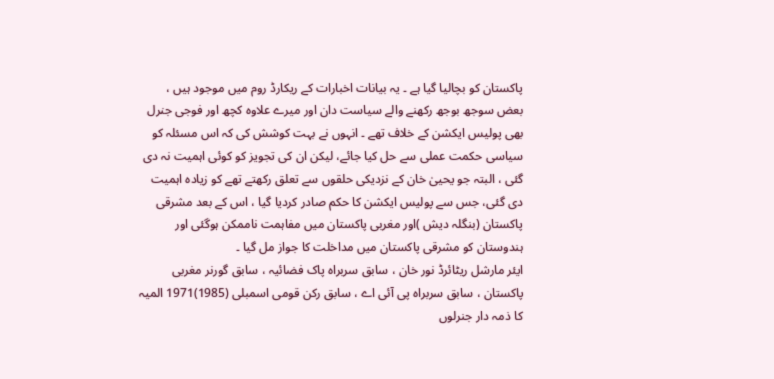پاکستان کو بچالیا گیا ہے ۔ یہ بیانات اخبارات کے ریکارڈ روم میں موجود ہیں ، بعض سوجھ بوجھ رکھنے والے سیاست دان اور میرے علاوہ کچھ اور فوجی جنرل بھی پولیس ایکشن کے خلاف تھے ۔ انہوں نے بہت کوشش کی کہ اس مسئلہ کو سیاسی حکمت عملی سے حل کیا جائے، لیکن ان کی تجویز کو کوئی اہمیت نہ دی گئی ، البتہ جو یحییٰ خان کے نزدیکی حلقوں سے تعلق رکھتے تھے کو زیادہ اہمیت دی گئی، جس سے پولیس ایکشن کا حکم صادر کردیا گیا ، اس کے بعد مشرقی پاکستان (بنگلہ دیش )اور مغربی پاکستان میں مفاہمت ناممکن ہوگئی اور ہندوستان کو مشرقی پاکستان میں مداخلت کا جواز مل گیا ۔
ایئر مارشل ریٹائرڈ نور خان ، سابق سربراہ پاک فضائیہ ، سابق گورنر مغربی پاکستان ، سابق سربراہ پی آئی اے ، سابق رکن قومی اسمبلی (1985)1971 المیہ کا ذمہ دار جنرلوں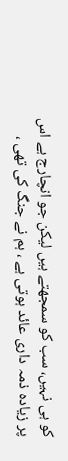کو ہی نہیں، سب کو سمجھتے ہیں لیکن جو انچارج ہے اس پر زیادہ ذمہ داری عائد ہوتی ہے ، ہم نے جنگ کی تھی ،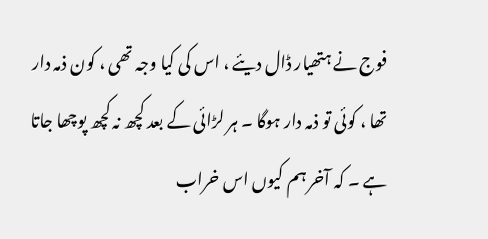فوج نے ہتھیار ڈال دیئے ، اس کی کیا وجہ تھی ، کون ذمہ دار تھا ، کوئی تو ذمہ دار ہوگا ۔ ہر لڑائی کے بعد کچھ نہ کچھ پوچھا جاتا ہے ۔ کہ آخر ہم کیوں اس خراب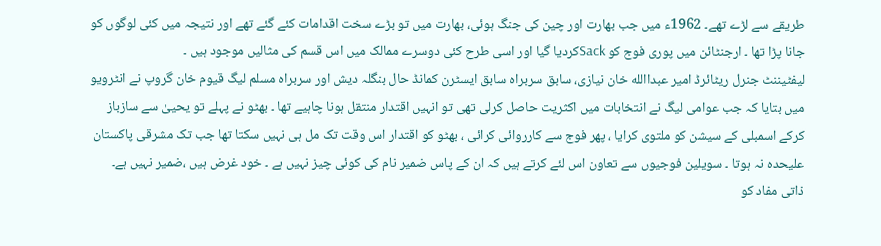طریقے سے لڑے تھے۔ 1962ء میں جب بھارت اور چین کی جنگ ہوئی، بھارت میں تو بڑے سخت اقدامات کئے گئے تھے اور نتیجہ میں کئی لوگوں کو جانا پڑا تھا ۔ ارجنٹائن میں پوری فوج کو Sackکردیا گیا اور اسی طرح کئی دوسرے ممالک میں اس قسم کی مثالیں موجود ہیں ۔
لیفٹیننٹ جنرل ریٹائرڈ امیر عبداالله خان نیازی، سابق سربراہ سابق ایسٹرن کمانڈ حال بنگلہ دیش اور سربراہ مسلم لیگ قیوم خان گروپ نے انٹرویو میں بتایا کہ جب عوامی لیگ نے انتخابات میں اکثریت حاصل کرلی تھی تو انہیں اقتدار منتقل ہونا چاہیے تھا ۔ بھٹو نے پہلے تو یحییٰ سے سازباز کرکے اسمبلی کے سیشن کو ملتوی کرایا ، پھر فوج سے کارروائی کرائی ، بھٹو کو اقتدار اس وقت تک مل ہی نہیں سکتا تھا جب تک مشرقی پاکستان علیحدہ نہ ہوتا ۔ سویلین فوجیوں سے تعاون اس لئے کرتے ہیں کہ ان کے پاس ضمیر نام کی کوئی چیز نہیں ہے ۔ خود غرض ہیں ،ضمیر نہیں ہے۔ ذاتی مفاد کو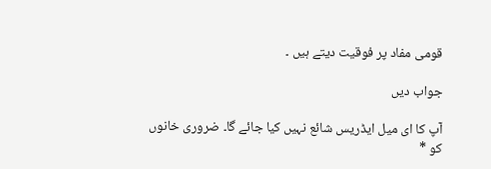قومی مفاد پر فوقیت دیتے ہیں ۔

جواب دیں

آپ کا ای میل ایڈریس شائع نہیں کیا جائے گا۔ ضروری خانوں کو *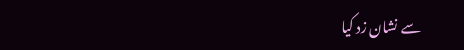سے نشان زد کیا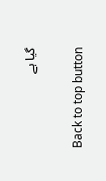گیا ہے

Back to top button